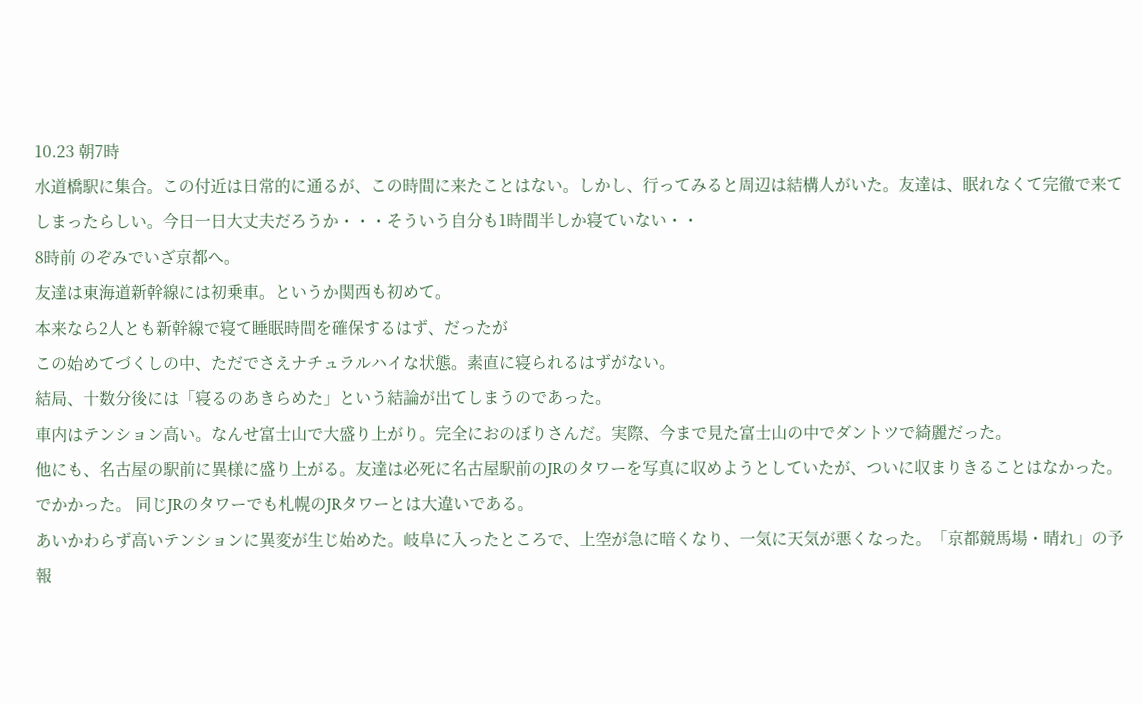10.23 朝7時
水道橋駅に集合。この付近は日常的に通るが、この時間に来たことはない。しかし、行ってみると周辺は結構人がいた。友達は、眠れなくて完徹で来てしまったらしい。今日一日大丈夫だろうか・・・そういう自分も1時間半しか寝ていない・・
8時前 のぞみでいざ京都へ。
友達は東海道新幹線には初乗車。というか関西も初めて。
本来なら2人とも新幹線で寝て睡眠時間を確保するはず、だったが
この始めてづくしの中、ただでさえナチュラルハイな状態。素直に寝られるはずがない。
結局、十数分後には「寝るのあきらめた」という結論が出てしまうのであった。
車内はテンション高い。なんせ富士山で大盛り上がり。完全におのぼりさんだ。実際、今まで見た富士山の中でダントツで綺麗だった。
他にも、名古屋の駅前に異様に盛り上がる。友達は必死に名古屋駅前のJRのタワーを写真に収めようとしていたが、ついに収まりきることはなかった。でかかった。 同じJRのタワーでも札幌のJRタワーとは大違いである。
あいかわらず高いテンションに異変が生じ始めた。岐阜に入ったところで、上空が急に暗くなり、一気に天気が悪くなった。「京都競馬場・晴れ」の予報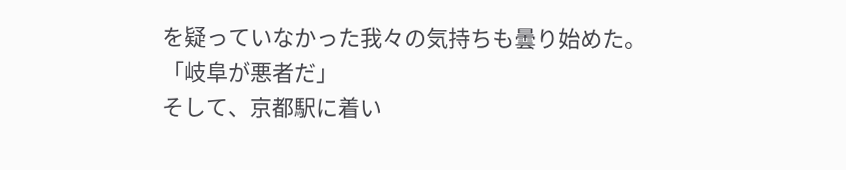を疑っていなかった我々の気持ちも曇り始めた。
「岐阜が悪者だ」
そして、京都駅に着い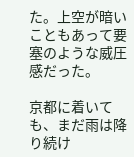た。上空が暗いこともあって要塞のような威圧感だった。

京都に着いても、まだ雨は降り続け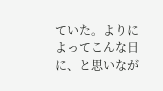ていた。よりによってこんな日に、と思いなが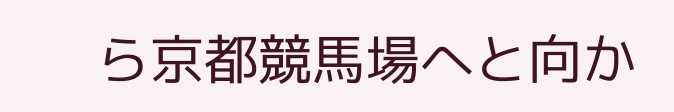ら京都競馬場へと向か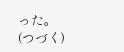った。
(つづく)